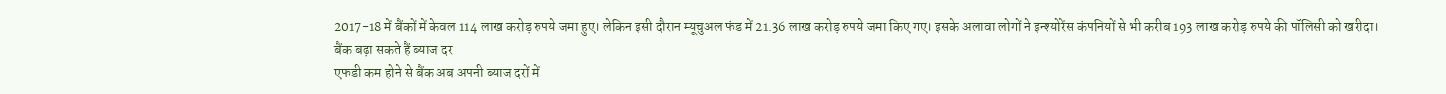2017-18 में बैंकों में केवल 114 लाख करोड़ रुपये जमा हुए। लेकिन इसी दौरान म्यूचुअल फंड में 21.36 लाख करोड़ रुपये जमा किए गए। इसके अलावा लोगों ने इन्श्योरेंस कंपनियों से भी करीब 193 लाख करोड़ रुपये की पॉलिसी को खरीदा।
बैंक बढ़ा सकते हैं ब्याज दर
एफडी कम होने से बैंक अब अपनी ब्याज दरों में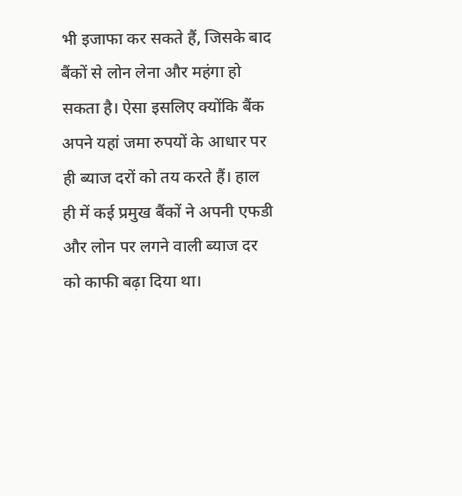भी इजाफा कर सकते हैं, जिसके बाद बैंकों से लोन लेना और महंगा हो सकता है। ऐसा इसलिए क्योंकि बैंक अपने यहां जमा रुपयों के आधार पर ही ब्याज दरों को तय करते हैं। हाल ही में कई प्रमुख बैंकों ने अपनी एफडी और लोन पर लगने वाली ब्याज दर को काफी बढ़ा दिया था।